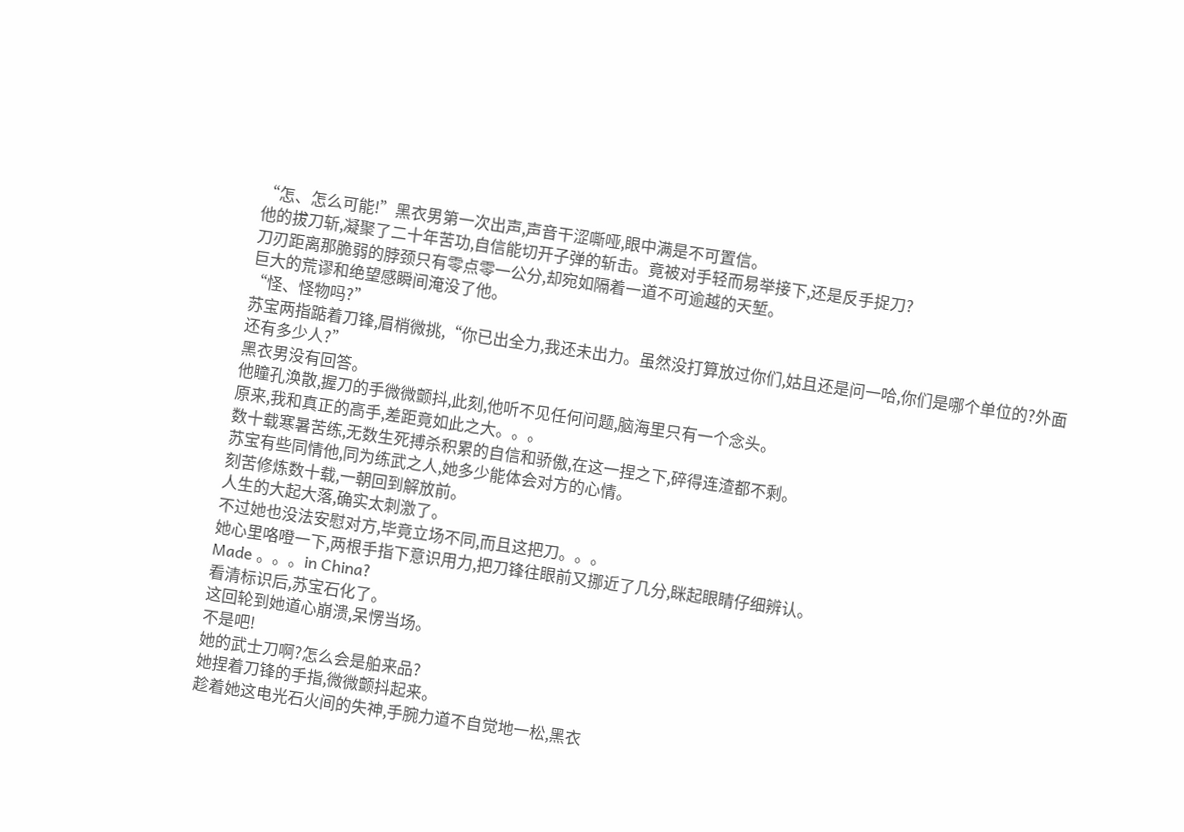“怎、怎么可能!”黑衣男第一次出声,声音干涩嘶哑,眼中满是不可置信。
他的拔刀斩,凝聚了二十年苦功,自信能切开子弹的斩击。竟被对手轻而易举接下,还是反手捉刀?
刀刃距离那脆弱的脖颈只有零点零一公分,却宛如隔着一道不可逾越的天堑。
巨大的荒谬和绝望感瞬间淹没了他。
“怪、怪物吗?”
苏宝两指踮着刀锋,眉梢微挑,“你已出全力,我还未出力。虽然没打算放过你们,姑且还是问一哈,你们是哪个单位的?外面还有多少人?”
黑衣男没有回答。
他瞳孔涣散,握刀的手微微颤抖,此刻,他听不见任何问题,脑海里只有一个念头。
原来,我和真正的高手,差距竟如此之大。。。
数十载寒暑苦练,无数生死搏杀积累的自信和骄傲,在这一捏之下,碎得连渣都不剩。
苏宝有些同情他,同为练武之人,她多少能体会对方的心情。
刻苦修炼数十载,一朝回到解放前。
人生的大起大落,确实太刺激了。
不过她也没法安慰对方,毕竟立场不同,而且这把刀。。。
她心里咯噔一下,两根手指下意识用力,把刀锋往眼前又挪近了几分,眯起眼睛仔细辨认。
Made 。。。in China?
看清标识后,苏宝石化了。
这回轮到她道心崩溃,呆愣当场。
不是吧!
她的武士刀啊?怎么会是舶来品?
她捏着刀锋的手指,微微颤抖起来。
趁着她这电光石火间的失神,手腕力道不自觉地一松,黑衣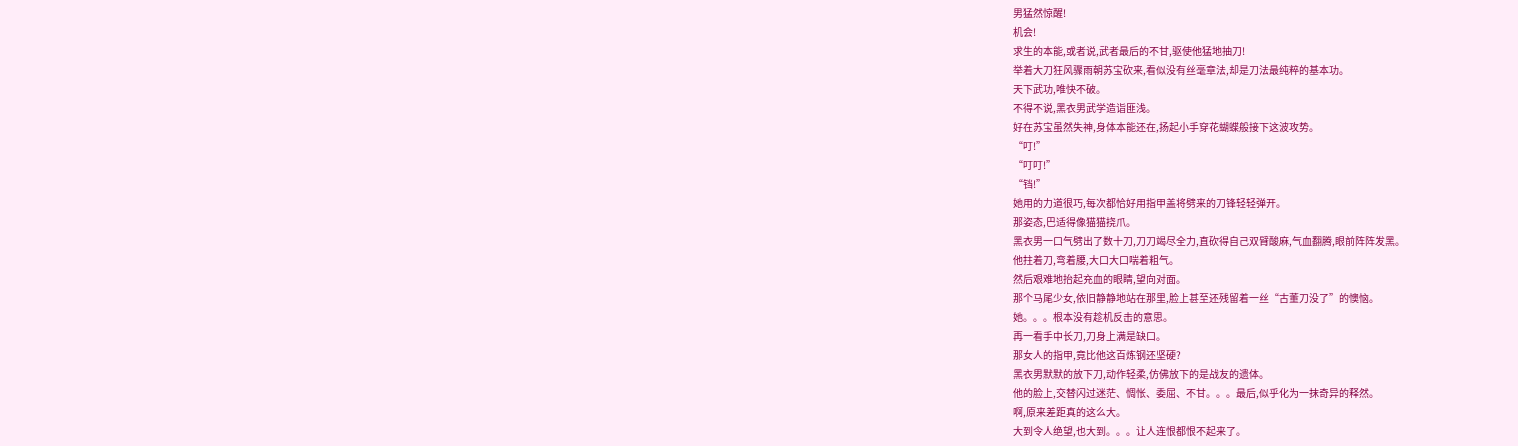男猛然惊醒!
机会!
求生的本能,或者说,武者最后的不甘,驱使他猛地抽刀!
举着大刀狂风骤雨朝苏宝砍来,看似没有丝毫章法,却是刀法最纯粹的基本功。
天下武功,唯快不破。
不得不说,黑衣男武学造诣匪浅。
好在苏宝虽然失神,身体本能还在,扬起小手穿花蝴蝶般接下这波攻势。
“叮!”
“叮叮!”
“铛!”
她用的力道很巧,每次都恰好用指甲盖将劈来的刀锋轻轻弹开。
那姿态,巴适得像猫猫挠爪。
黑衣男一口气劈出了数十刀,刀刀竭尽全力,直砍得自己双臂酸麻,气血翻腾,眼前阵阵发黑。
他拄着刀,弯着腰,大口大口喘着粗气。
然后艰难地抬起充血的眼睛,望向对面。
那个马尾少女,依旧静静地站在那里,脸上甚至还残留着一丝“古董刀没了”的懊恼。
她。。。根本没有趁机反击的意思。
再一看手中长刀,刀身上满是缺口。
那女人的指甲,竟比他这百炼钢还坚硬?
黑衣男默默的放下刀,动作轻柔,仿佛放下的是战友的遗体。
他的脸上,交替闪过迷茫、惆怅、委屈、不甘。。。最后,似乎化为一抹奇异的释然。
啊,原来差距真的这么大。
大到令人绝望,也大到。。。让人连恨都恨不起来了。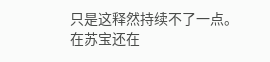只是这释然持续不了一点。
在苏宝还在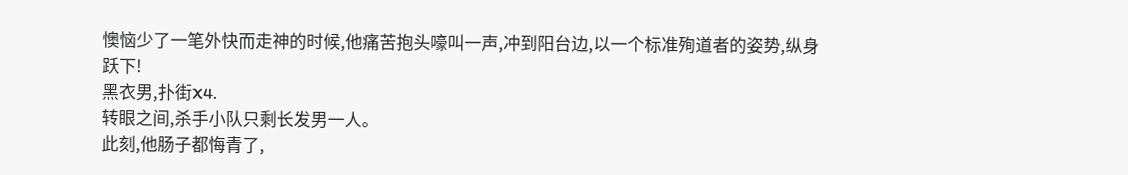懊恼少了一笔外快而走神的时候,他痛苦抱头嚎叫一声,冲到阳台边,以一个标准殉道者的姿势,纵身跃下!
黑衣男,扑街X4.
转眼之间,杀手小队只剩长发男一人。
此刻,他肠子都悔青了,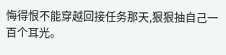悔得恨不能穿越回接任务那天,狠狠抽自己一百个耳光。